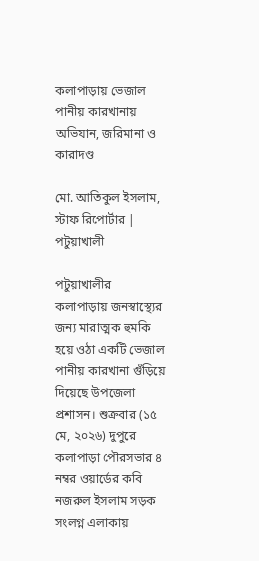কলাপাড়ায় ভেজাল পানীয় কারখানায় অভিযান, জরিমানা ও কারাদণ্ড

মো. আতিকুল ইসলাম, স্টাফ রিপোর্টার | পটুয়াখালী

পটুয়াখালীর কলাপাড়ায় জনস্বাস্থ্যের জন্য মারাত্মক হুমকি হয়ে ওঠা একটি ভেজাল পানীয় কারখানা গুঁড়িয়ে দিয়েছে উপজেলা প্রশাসন। শুক্রবার (১৫ মে, ২০২৬) দুপুরে কলাপাড়া পৌরসভার ৪ নম্বর ওয়ার্ডের কবি নজরুল ইসলাম সড়ক সংলগ্ন এলাকায়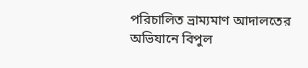পরিচালিত ভ্রাম্যমাণ আদালতের অভিযানে বিপুল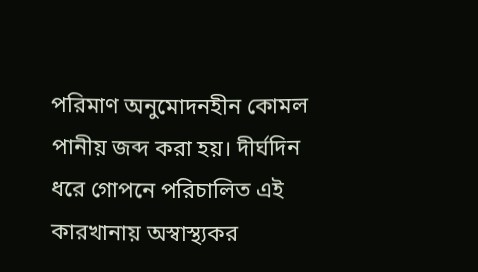পরিমাণ অনুমোদনহীন কোমল পানীয় জব্দ করা হয়। দীর্ঘদিন ধরে গোপনে পরিচালিত এই কারখানায় অস্বাস্থ্যকর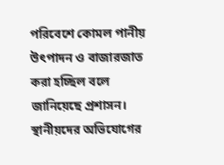পরিবেশে কোমল পানীয় উৎপাদন ও বাজারজাত করা হচ্ছিল বলে জানিয়েছে প্রশাসন। স্থানীয়দের অভিযোগের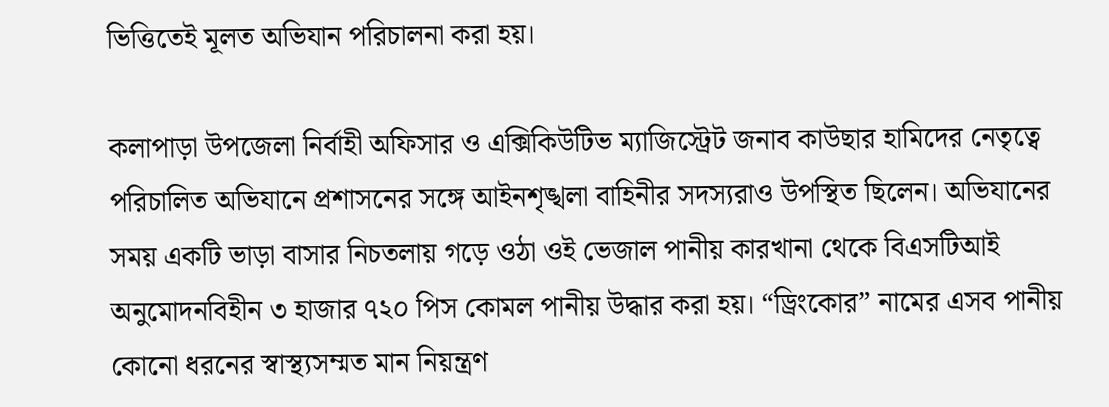ভিত্তিতেই মূলত অভিযান পরিচালনা করা হয়।

কলাপাড়া উপজেলা নির্বাহী অফিসার ও এক্সিকিউটিভ ম্যাজিস্ট্রেট জনাব কাউছার হামিদের নেতৃত্বে পরিচালিত অভিযানে প্রশাসনের সঙ্গে আইনশৃঙ্খলা বাহিনীর সদস্যরাও উপস্থিত ছিলেন। অভিযানের সময় একটি ভাড়া বাসার নিচতলায় গড়ে ওঠা ওই ভেজাল পানীয় কারখানা থেকে বিএসটিআই অনুমোদনবিহীন ৩ হাজার ৭২০ পিস কোমল পানীয় উদ্ধার করা হয়। “ড্রিংকোর” নামের এসব পানীয় কোনো ধরনের স্বাস্থ্যসম্মত মান নিয়ন্ত্রণ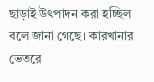ছাড়াই উৎপাদন করা হচ্ছিল বলে জানা গেছে। কারখানার ভেতরে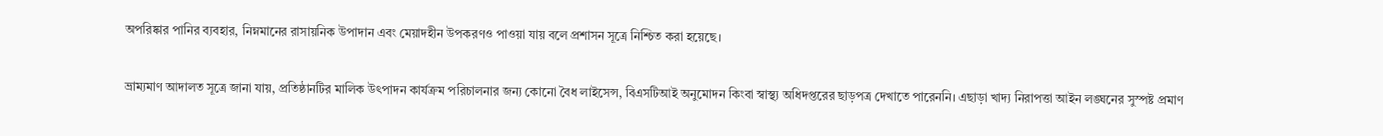অপরিষ্কার পানির ব্যবহার, নিম্নমানের রাসায়নিক উপাদান এবং মেয়াদহীন উপকরণও পাওয়া যায় বলে প্রশাসন সূত্রে নিশ্চিত করা হয়েছে।

ভ্রাম্যমাণ আদালত সূত্রে জানা যায়, প্রতিষ্ঠানটির মালিক উৎপাদন কার্যক্রম পরিচালনার জন্য কোনো বৈধ লাইসেন্স, বিএসটিআই অনুমোদন কিংবা স্বাস্থ্য অধিদপ্তরের ছাড়পত্র দেখাতে পারেননি। এছাড়া খাদ্য নিরাপত্তা আইন লঙ্ঘনের সুস্পষ্ট প্রমাণ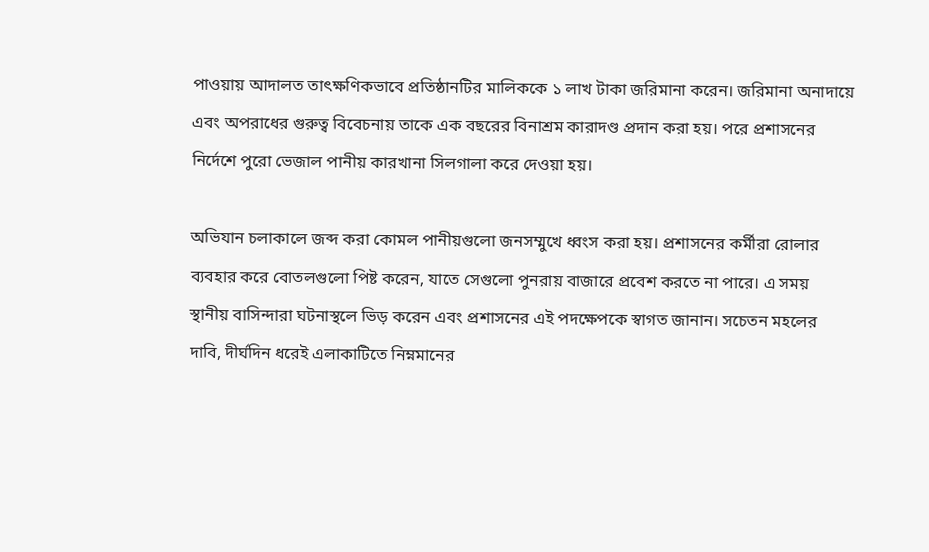পাওয়ায় আদালত তাৎক্ষণিকভাবে প্রতিষ্ঠানটির মালিককে ১ লাখ টাকা জরিমানা করেন। জরিমানা অনাদায়ে এবং অপরাধের গুরুত্ব বিবেচনায় তাকে এক বছরের বিনাশ্রম কারাদণ্ড প্রদান করা হয়। পরে প্রশাসনের নির্দেশে পুরো ভেজাল পানীয় কারখানা সিলগালা করে দেওয়া হয়।

অভিযান চলাকালে জব্দ করা কোমল পানীয়গুলো জনসম্মুখে ধ্বংস করা হয়। প্রশাসনের কর্মীরা রোলার ব্যবহার করে বোতলগুলো পিষ্ট করেন, যাতে সেগুলো পুনরায় বাজারে প্রবেশ করতে না পারে। এ সময় স্থানীয় বাসিন্দারা ঘটনাস্থলে ভিড় করেন এবং প্রশাসনের এই পদক্ষেপকে স্বাগত জানান। সচেতন মহলের দাবি, দীর্ঘদিন ধরেই এলাকাটিতে নিম্নমানের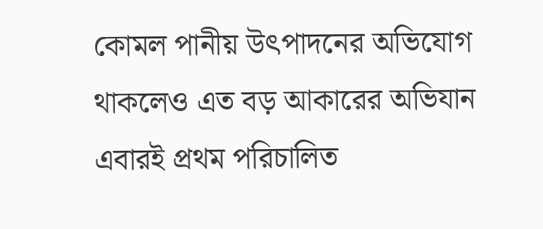কোমল পানীয় উৎপাদনের অভিযোগ থাকলেও এত বড় আকারের অভিযান এবারই প্রথম পরিচালিত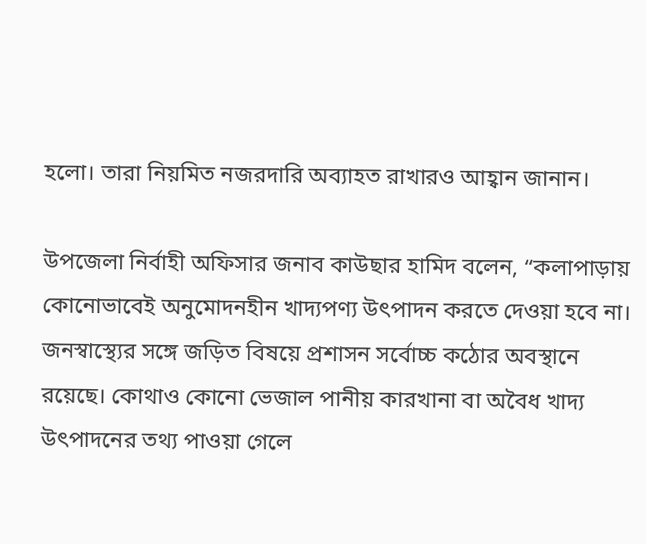হলো। তারা নিয়মিত নজরদারি অব্যাহত রাখারও আহ্বান জানান।

উপজেলা নির্বাহী অফিসার জনাব কাউছার হামিদ বলেন, “কলাপাড়ায় কোনোভাবেই অনুমোদনহীন খাদ্যপণ্য উৎপাদন করতে দেওয়া হবে না। জনস্বাস্থ্যের সঙ্গে জড়িত বিষয়ে প্রশাসন সর্বোচ্চ কঠোর অবস্থানে রয়েছে। কোথাও কোনো ভেজাল পানীয় কারখানা বা অবৈধ খাদ্য উৎপাদনের তথ্য পাওয়া গেলে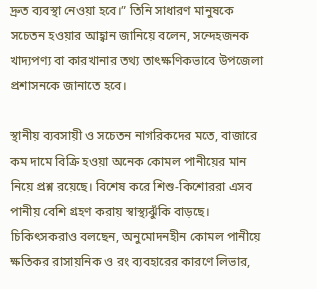দ্রুত ব্যবস্থা নেওয়া হবে।” তিনি সাধারণ মানুষকে সচেতন হওয়ার আহ্বান জানিয়ে বলেন, সন্দেহজনক খাদ্যপণ্য বা কারখানার তথ্য তাৎক্ষণিকভাবে উপজেলা প্রশাসনকে জানাতে হবে।

স্থানীয় ব্যবসায়ী ও সচেতন নাগরিকদের মতে, বাজারে কম দামে বিক্রি হওয়া অনেক কোমল পানীয়ের মান নিয়ে প্রশ্ন রয়েছে। বিশেষ করে শিশু-কিশোররা এসব পানীয় বেশি গ্রহণ করায় স্বাস্থ্যঝুঁকি বাড়ছে। চিকিৎসকরাও বলছেন, অনুমোদনহীন কোমল পানীয়ে ক্ষতিকর রাসায়নিক ও রং ব্যবহারের কারণে লিভার,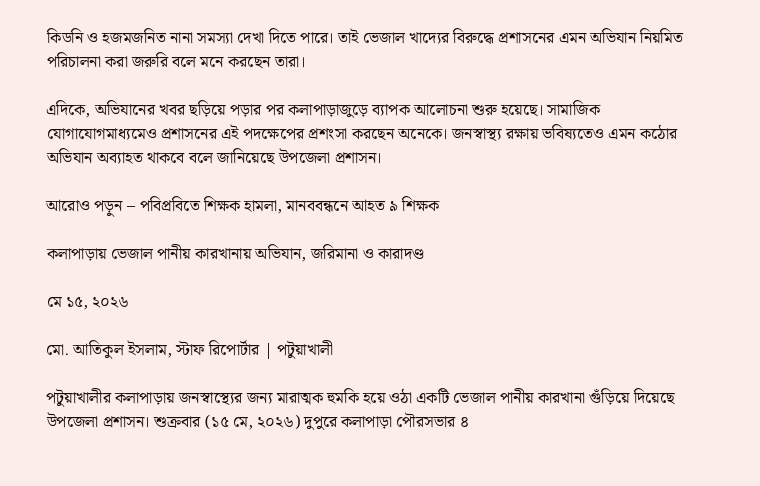কিডনি ও হজমজনিত নানা সমস্যা দেখা দিতে পারে। তাই ভেজাল খাদ্যের বিরুদ্ধে প্রশাসনের এমন অভিযান নিয়মিত পরিচালনা করা জরুরি বলে মনে করছেন তারা।

এদিকে, অভিযানের খবর ছড়িয়ে পড়ার পর কলাপাড়াজুড়ে ব্যাপক আলোচনা শুরু হয়েছে। সামাজিক যোগাযোগমাধ্যমেও প্রশাসনের এই পদক্ষেপের প্রশংসা করছেন অনেকে। জনস্বাস্থ্য রক্ষায় ভবিষ্যতেও এমন কঠোর অভিযান অব্যাহত থাকবে বলে জানিয়েছে উপজেলা প্রশাসন।

আরোও পড়ুন – পবিপ্রবিতে শিক্ষক হামলা, মানববন্ধনে আহত ৯ শিক্ষক

কলাপাড়ায় ভেজাল পানীয় কারখানায় অভিযান, জরিমানা ও কারাদণ্ড

মে ১৫, ২০২৬

মো. আতিকুল ইসলাম, স্টাফ রিপোর্টার | পটুয়াখালী

পটুয়াখালীর কলাপাড়ায় জনস্বাস্থ্যের জন্য মারাত্মক হুমকি হয়ে ওঠা একটি ভেজাল পানীয় কারখানা গুঁড়িয়ে দিয়েছে উপজেলা প্রশাসন। শুক্রবার (১৫ মে, ২০২৬) দুপুরে কলাপাড়া পৌরসভার ৪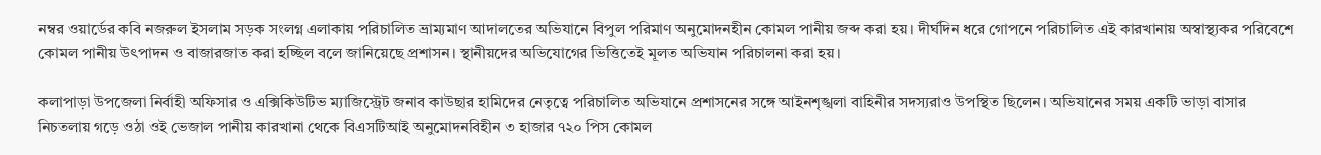নম্বর ওয়ার্ডের কবি নজরুল ইসলাম সড়ক সংলগ্ন এলাকায় পরিচালিত ভ্রাম্যমাণ আদালতের অভিযানে বিপুল পরিমাণ অনুমোদনহীন কোমল পানীয় জব্দ করা হয়। দীর্ঘদিন ধরে গোপনে পরিচালিত এই কারখানায় অস্বাস্থ্যকর পরিবেশে কোমল পানীয় উৎপাদন ও বাজারজাত করা হচ্ছিল বলে জানিয়েছে প্রশাসন। স্থানীয়দের অভিযোগের ভিত্তিতেই মূলত অভিযান পরিচালনা করা হয়।

কলাপাড়া উপজেলা নির্বাহী অফিসার ও এক্সিকিউটিভ ম্যাজিস্ট্রেট জনাব কাউছার হামিদের নেতৃত্বে পরিচালিত অভিযানে প্রশাসনের সঙ্গে আইনশৃঙ্খলা বাহিনীর সদস্যরাও উপস্থিত ছিলেন। অভিযানের সময় একটি ভাড়া বাসার নিচতলায় গড়ে ওঠা ওই ভেজাল পানীয় কারখানা থেকে বিএসটিআই অনুমোদনবিহীন ৩ হাজার ৭২০ পিস কোমল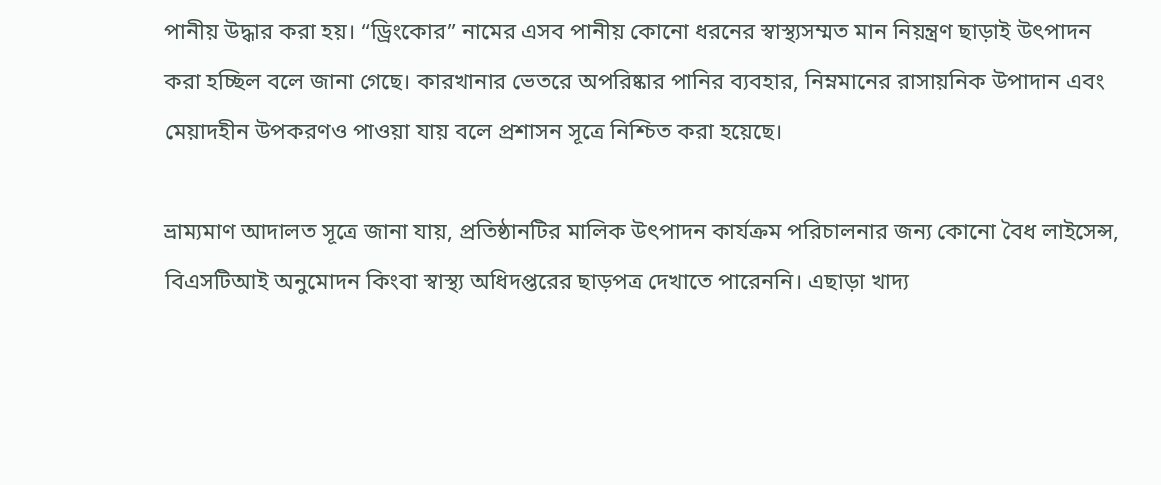পানীয় উদ্ধার করা হয়। “ড্রিংকোর” নামের এসব পানীয় কোনো ধরনের স্বাস্থ্যসম্মত মান নিয়ন্ত্রণ ছাড়াই উৎপাদন করা হচ্ছিল বলে জানা গেছে। কারখানার ভেতরে অপরিষ্কার পানির ব্যবহার, নিম্নমানের রাসায়নিক উপাদান এবং মেয়াদহীন উপকরণও পাওয়া যায় বলে প্রশাসন সূত্রে নিশ্চিত করা হয়েছে।

ভ্রাম্যমাণ আদালত সূত্রে জানা যায়, প্রতিষ্ঠানটির মালিক উৎপাদন কার্যক্রম পরিচালনার জন্য কোনো বৈধ লাইসেন্স, বিএসটিআই অনুমোদন কিংবা স্বাস্থ্য অধিদপ্তরের ছাড়পত্র দেখাতে পারেননি। এছাড়া খাদ্য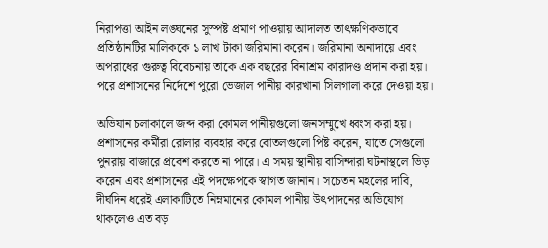নিরাপত্তা আইন লঙ্ঘনের সুস্পষ্ট প্রমাণ পাওয়ায় আদালত তাৎক্ষণিকভাবে প্রতিষ্ঠানটির মালিককে ১ লাখ টাকা জরিমানা করেন। জরিমানা অনাদায়ে এবং অপরাধের গুরুত্ব বিবেচনায় তাকে এক বছরের বিনাশ্রম কারাদণ্ড প্রদান করা হয়। পরে প্রশাসনের নির্দেশে পুরো ভেজাল পানীয় কারখানা সিলগালা করে দেওয়া হয়।

অভিযান চলাকালে জব্দ করা কোমল পানীয়গুলো জনসম্মুখে ধ্বংস করা হয়। প্রশাসনের কর্মীরা রোলার ব্যবহার করে বোতলগুলো পিষ্ট করেন, যাতে সেগুলো পুনরায় বাজারে প্রবেশ করতে না পারে। এ সময় স্থানীয় বাসিন্দারা ঘটনাস্থলে ভিড় করেন এবং প্রশাসনের এই পদক্ষেপকে স্বাগত জানান। সচেতন মহলের দাবি, দীর্ঘদিন ধরেই এলাকাটিতে নিম্নমানের কোমল পানীয় উৎপাদনের অভিযোগ থাকলেও এত বড়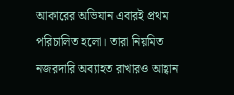আকারের অভিযান এবারই প্রথম পরিচালিত হলো। তারা নিয়মিত নজরদারি অব্যাহত রাখারও আহ্বান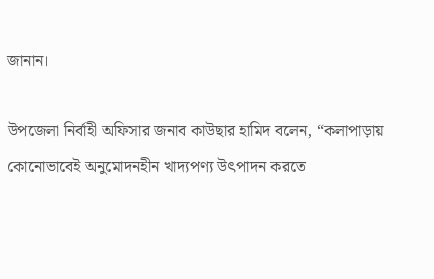জানান।

উপজেলা নির্বাহী অফিসার জনাব কাউছার হামিদ বলেন, “কলাপাড়ায় কোনোভাবেই অনুমোদনহীন খাদ্যপণ্য উৎপাদন করতে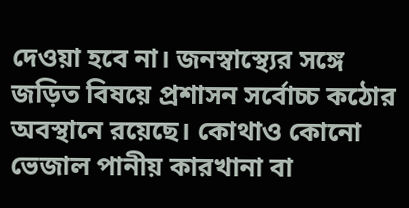দেওয়া হবে না। জনস্বাস্থ্যের সঙ্গে জড়িত বিষয়ে প্রশাসন সর্বোচ্চ কঠোর অবস্থানে রয়েছে। কোথাও কোনো ভেজাল পানীয় কারখানা বা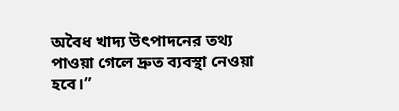অবৈধ খাদ্য উৎপাদনের তথ্য পাওয়া গেলে দ্রুত ব্যবস্থা নেওয়া হবে।”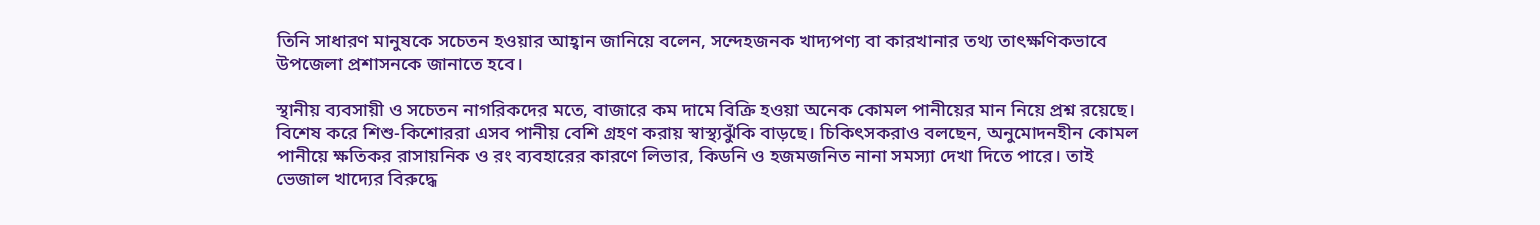তিনি সাধারণ মানুষকে সচেতন হওয়ার আহ্বান জানিয়ে বলেন, সন্দেহজনক খাদ্যপণ্য বা কারখানার তথ্য তাৎক্ষণিকভাবে উপজেলা প্রশাসনকে জানাতে হবে।

স্থানীয় ব্যবসায়ী ও সচেতন নাগরিকদের মতে, বাজারে কম দামে বিক্রি হওয়া অনেক কোমল পানীয়ের মান নিয়ে প্রশ্ন রয়েছে। বিশেষ করে শিশু-কিশোররা এসব পানীয় বেশি গ্রহণ করায় স্বাস্থ্যঝুঁকি বাড়ছে। চিকিৎসকরাও বলছেন, অনুমোদনহীন কোমল পানীয়ে ক্ষতিকর রাসায়নিক ও রং ব্যবহারের কারণে লিভার, কিডনি ও হজমজনিত নানা সমস্যা দেখা দিতে পারে। তাই ভেজাল খাদ্যের বিরুদ্ধে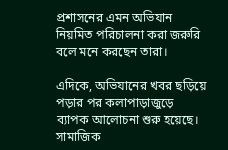প্রশাসনের এমন অভিযান নিয়মিত পরিচালনা করা জরুরি বলে মনে করছেন তারা।

এদিকে, অভিযানের খবর ছড়িয়ে পড়ার পর কলাপাড়াজুড়ে ব্যাপক আলোচনা শুরু হয়েছে। সামাজিক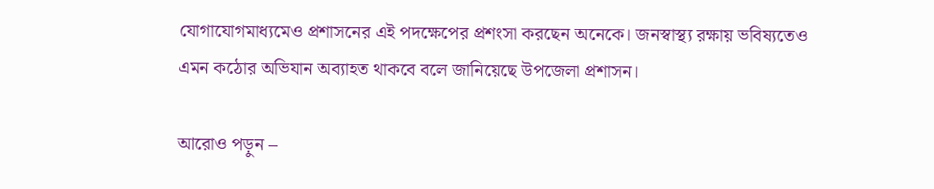যোগাযোগমাধ্যমেও প্রশাসনের এই পদক্ষেপের প্রশংসা করছেন অনেকে। জনস্বাস্থ্য রক্ষায় ভবিষ্যতেও এমন কঠোর অভিযান অব্যাহত থাকবে বলে জানিয়েছে উপজেলা প্রশাসন।

আরোও পড়ুন –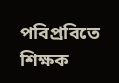পবিপ্রবিতে শিক্ষক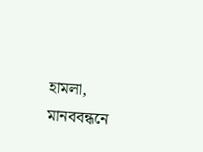হামলা, মানববন্ধনে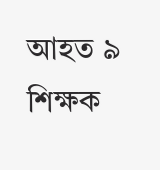আহত ৯ শিক্ষক